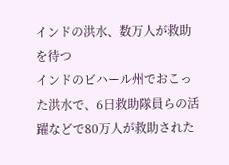インドの洪水、数万人が救助を待つ
インドのビハール州でおこった洪水で、6日救助隊員らの活躍などで80万人が救助された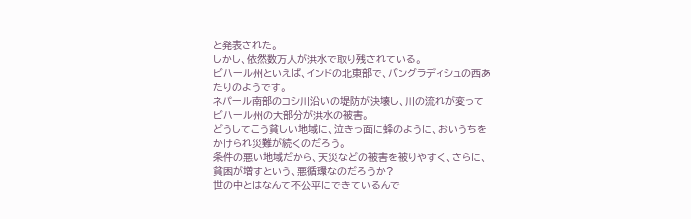と発表された。
しかし、依然数万人が洪水で取り残されている。
ビハール州といえば、インドの北東部で、バングラディシュの西あたりのようです。
ネパール南部のコシ川沿いの堤防が決壊し、川の流れが変ってビハール州の大部分が洪水の被害。
どうしてこう貧しい地域に、泣きっ面に蜂のように、おいうちをかけられ災難が続くのだろう。
条件の悪い地域だから、天災などの被害を被りやすく、さらに、貧困が増すという、悪循環なのだろうか?
世の中とはなんて不公平にできているんで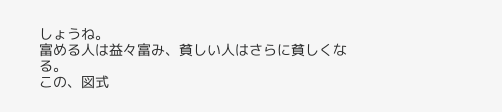しょうね。
富める人は益々富み、貧しい人はさらに貧しくなる。
この、図式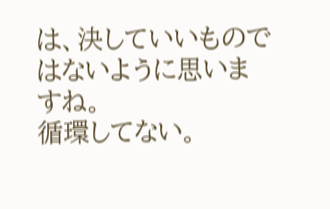は、決していいものではないように思いますね。
循環してない。